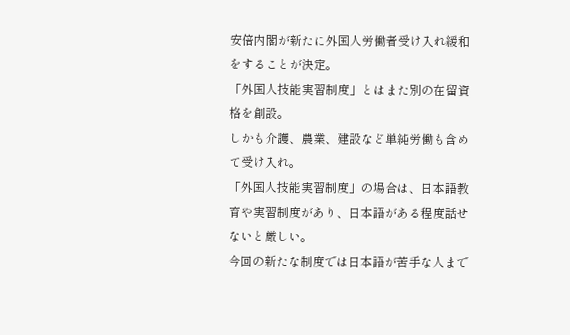安倍内閣が新たに外国人労働者受け入れ緩和をすることが決定。
「外国人技能実習制度」とはまた別の在留資格を創設。
しかも介護、農業、建設など単純労働も含めて受け入れ。
「外国人技能実習制度」の場合は、日本語教育や実習制度があり、日本語がある程度話せないと厳しい。
今回の新たな制度では日本語が苦手な人まで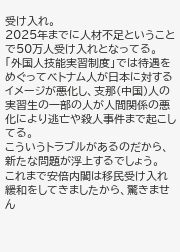受け入れ。
2025年までに人材不足ということで50万人受け入れとなってる。
「外国人技能実習制度」では待遇をめぐってベトナム人が日本に対するイメージが悪化し、支那(中国)人の実習生の一部の人が人間関係の悪化により逃亡や殺人事件まで起こしてる。
こういうトラブルがあるのだから、新たな問題が浮上するでしょう。
これまで安倍内閣は移民受け入れ緩和をしてきましたから、驚きません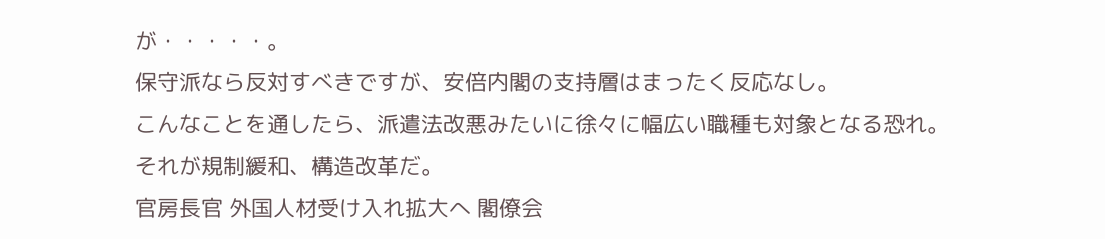が・・・・・。
保守派なら反対すべきですが、安倍内閣の支持層はまったく反応なし。
こんなことを通したら、派遣法改悪みたいに徐々に幅広い職種も対象となる恐れ。
それが規制緩和、構造改革だ。
官房長官 外国人材受け入れ拡大へ 閣僚会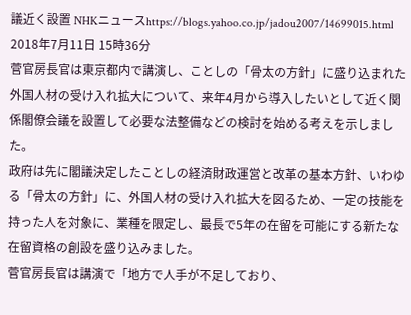議近く設置 NHKニュースhttps://blogs.yahoo.co.jp/jadou2007/14699015.html
2018年7月11日 15時36分
菅官房長官は東京都内で講演し、ことしの「骨太の方針」に盛り込まれた外国人材の受け入れ拡大について、来年4月から導入したいとして近く関係閣僚会議を設置して必要な法整備などの検討を始める考えを示しました。
政府は先に閣議決定したことしの経済財政運営と改革の基本方針、いわゆる「骨太の方針」に、外国人材の受け入れ拡大を図るため、一定の技能を持った人を対象に、業種を限定し、最長で5年の在留を可能にする新たな在留資格の創設を盛り込みました。
菅官房長官は講演で「地方で人手が不足しており、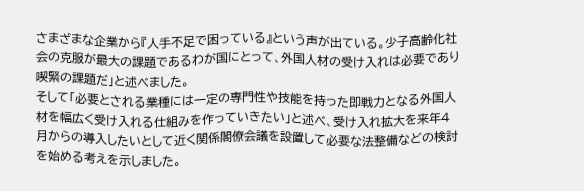さまざまな企業から『人手不足で困っている』という声が出ている。少子高齢化社会の克服が最大の課題であるわが国にとって、外国人材の受け入れは必要であり喫緊の課題だ」と述べました。
そして「必要とされる業種には一定の専門性や技能を持った即戦力となる外国人材を幅広く受け入れる仕組みを作っていきたい」と述べ、受け入れ拡大を来年4月からの導入したいとして近く関係閣僚会議を設置して必要な法整備などの検討を始める考えを示しました。